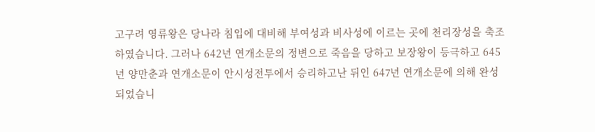고구려 영류왕은 당나라 침입에 대비해 부여성과 비사성에 이르는 곳에 천리장성을 축조하였습니다. 그러나 642년 연개소문의 정변으로 죽음을 당하고 보장왕이 등극하고 645년 양만춘과 연개소문이 안시성전투에서 승리하고난 뒤인 647년 연개소문에 의해 완성되었습니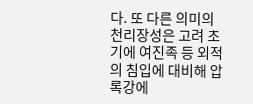다. 또 다른 의미의 천리장성은 고려 초기에 여진족 등 외적의 침입에 대비해 압록강에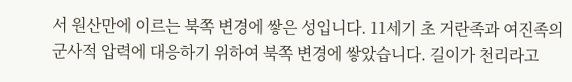서 원산만에 이르는 북쪽 변경에 쌓은 성입니다. 11세기 초 거란족과 여진족의 군사적 압력에 대응하기 위하여 북쪽 변경에 쌓았습니다. 길이가 천리라고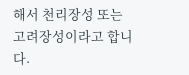해서 천리장성 또는 고려장성이라고 합니다.